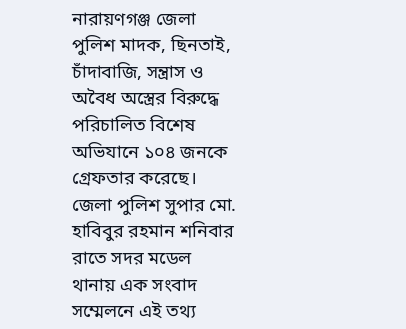নারায়ণগঞ্জ জেলা পুলিশ মাদক, ছিনতাই, চাঁদাবাজি, সন্ত্রাস ও অবৈধ অস্ত্রের বিরুদ্ধে পরিচালিত বিশেষ অভিযানে ১০৪ জনকে গ্রেফতার করেছে। জেলা পুলিশ সুপার মো. হাবিবুর রহমান শনিবার রাতে সদর মডেল থানায় এক সংবাদ সম্মেলনে এই তথ্য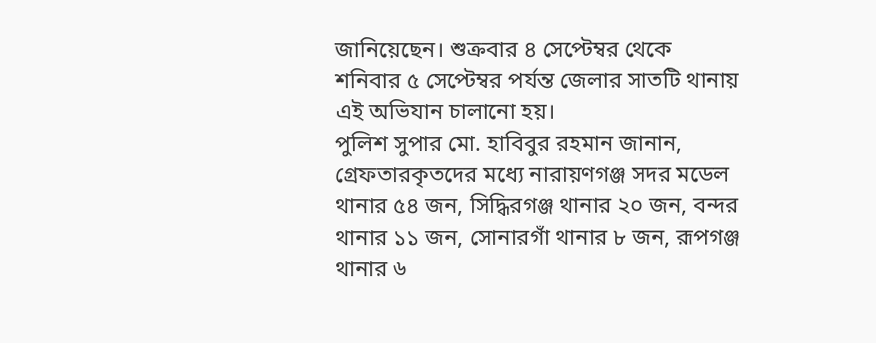জানিয়েছেন। শুক্রবার ৪ সেপ্টেম্বর থেকে শনিবার ৫ সেপ্টেম্বর পর্যন্ত জেলার সাতটি থানায় এই অভিযান চালানো হয়।
পুলিশ সুপার মো. হাবিবুর রহমান জানান, গ্রেফতারকৃতদের মধ্যে নারায়ণগঞ্জ সদর মডেল থানার ৫৪ জন, সিদ্ধিরগঞ্জ থানার ২০ জন, বন্দর থানার ১১ জন, সোনারগাঁ থানার ৮ জন, রূপগঞ্জ থানার ৬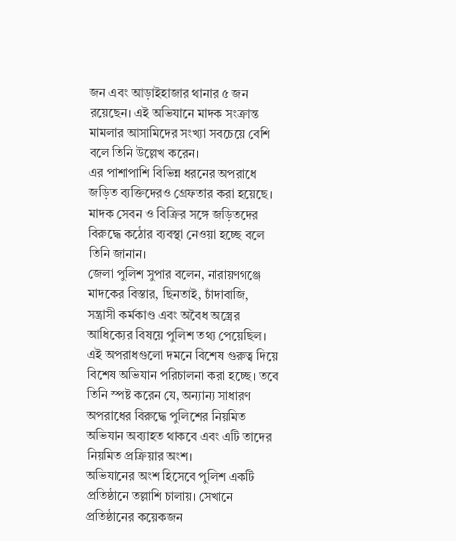জন এবং আড়াইহাজার থানার ৫ জন রয়েছেন। এই অভিযানে মাদক সংক্রান্ত মামলার আসামিদের সংখ্যা সবচেয়ে বেশি বলে তিনি উল্লেখ করেন।
এর পাশাপাশি বিভিন্ন ধরনের অপরাধে জড়িত ব্যক্তিদেরও গ্রেফতার করা হয়েছে। মাদক সেবন ও বিক্রির সঙ্গে জড়িতদের বিরুদ্ধে কঠোর ব্যবস্থা নেওয়া হচ্ছে বলে তিনি জানান।
জেলা পুলিশ সুপার বলেন, নারায়ণগঞ্জে মাদকের বিস্তার, ছিনতাই, চাঁদাবাজি, সন্ত্রাসী কর্মকাণ্ড এবং অবৈধ অস্ত্রের আধিক্যের বিষয়ে পুলিশ তথ্য পেয়েছিল। এই অপরাধগুলো দমনে বিশেষ গুরুত্ব দিয়ে বিশেষ অভিযান পরিচালনা করা হচ্ছে। তবে তিনি স্পষ্ট করেন যে, অন্যান্য সাধারণ অপরাধের বিরুদ্ধে পুলিশের নিয়মিত অভিযান অব্যাহত থাকবে এবং এটি তাদের নিয়মিত প্রক্রিয়ার অংশ।
অভিযানের অংশ হিসেবে পুলিশ একটি প্রতিষ্ঠানে তল্লাশি চালায়। সেখানে প্রতিষ্ঠানের কয়েকজন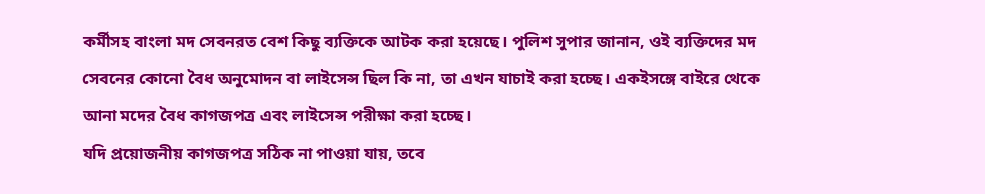কর্মীসহ বাংলা মদ সেবনরত বেশ কিছু ব্যক্তিকে আটক করা হয়েছে। পুলিশ সুপার জানান, ওই ব্যক্তিদের মদ সেবনের কোনো বৈধ অনুমোদন বা লাইসেন্স ছিল কি না, তা এখন যাচাই করা হচ্ছে। একইসঙ্গে বাইরে থেকে আনা মদের বৈধ কাগজপত্র এবং লাইসেন্স পরীক্ষা করা হচ্ছে।
যদি প্রয়োজনীয় কাগজপত্র সঠিক না পাওয়া যায়, তবে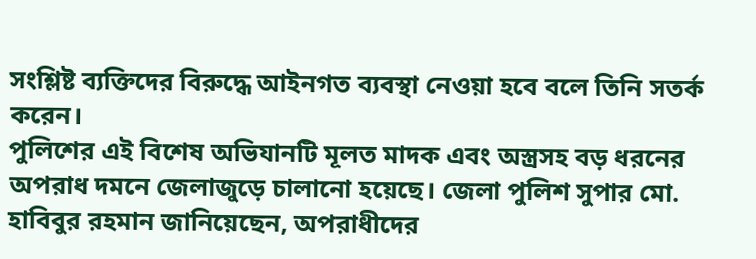সংশ্লিষ্ট ব্যক্তিদের বিরুদ্ধে আইনগত ব্যবস্থা নেওয়া হবে বলে তিনি সতর্ক করেন।
পুলিশের এই বিশেষ অভিযানটি মূলত মাদক এবং অস্ত্রসহ বড় ধরনের অপরাধ দমনে জেলাজুড়ে চালানো হয়েছে। জেলা পুলিশ সুপার মো. হাবিবুর রহমান জানিয়েছেন, অপরাধীদের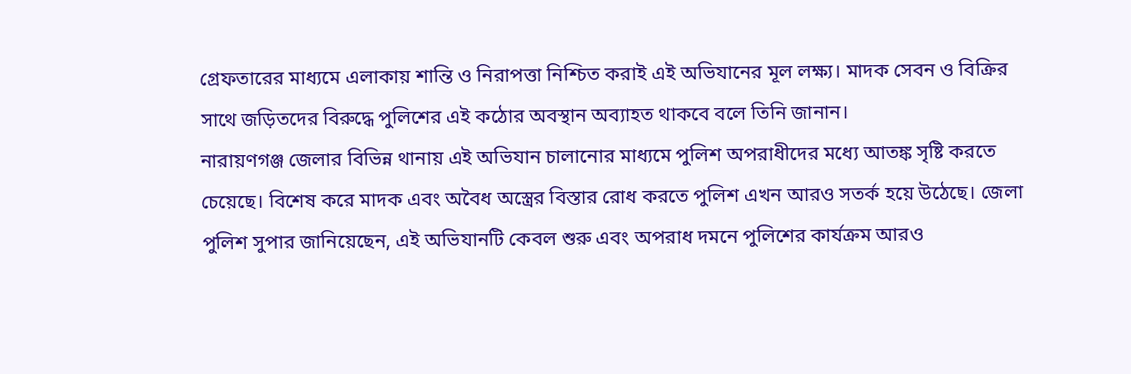গ্রেফতারের মাধ্যমে এলাকায় শান্তি ও নিরাপত্তা নিশ্চিত করাই এই অভিযানের মূল লক্ষ্য। মাদক সেবন ও বিক্রির সাথে জড়িতদের বিরুদ্ধে পুলিশের এই কঠোর অবস্থান অব্যাহত থাকবে বলে তিনি জানান।
নারায়ণগঞ্জ জেলার বিভিন্ন থানায় এই অভিযান চালানোর মাধ্যমে পুলিশ অপরাধীদের মধ্যে আতঙ্ক সৃষ্টি করতে চেয়েছে। বিশেষ করে মাদক এবং অবৈধ অস্ত্রের বিস্তার রোধ করতে পুলিশ এখন আরও সতর্ক হয়ে উঠেছে। জেলা পুলিশ সুপার জানিয়েছেন, এই অভিযানটি কেবল শুরু এবং অপরাধ দমনে পুলিশের কার্যক্রম আরও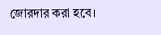জোরদার করা হবে।